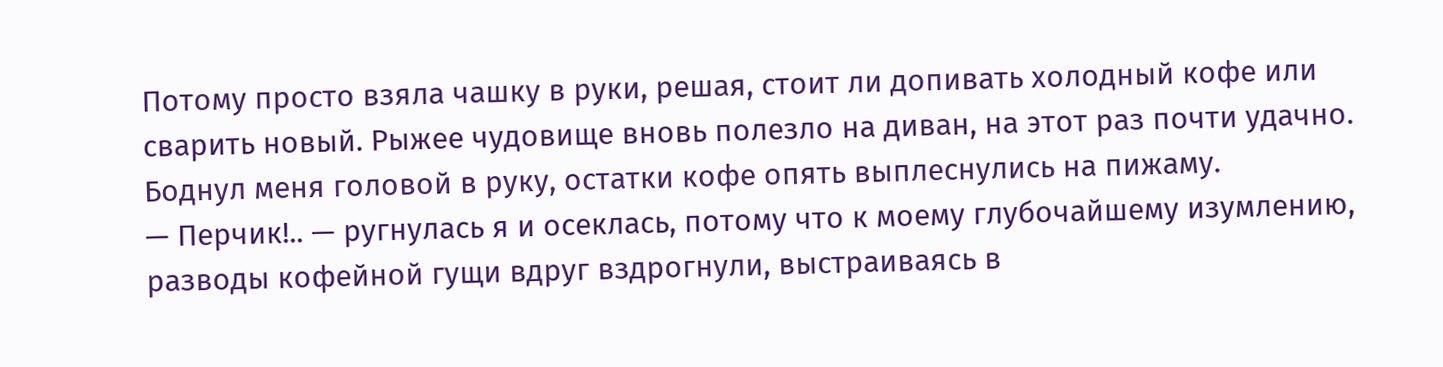Потому просто взяла чашку в руки, решая, стоит ли допивать холодный кофе или сварить новый. Рыжее чудовище вновь полезло на диван, на этот раз почти удачно. Боднул меня головой в руку, остатки кофе опять выплеснулись на пижаму.
— Перчик!.. — ругнулась я и осеклась, потому что к моему глубочайшему изумлению, разводы кофейной гущи вдруг вздрогнули, выстраиваясь в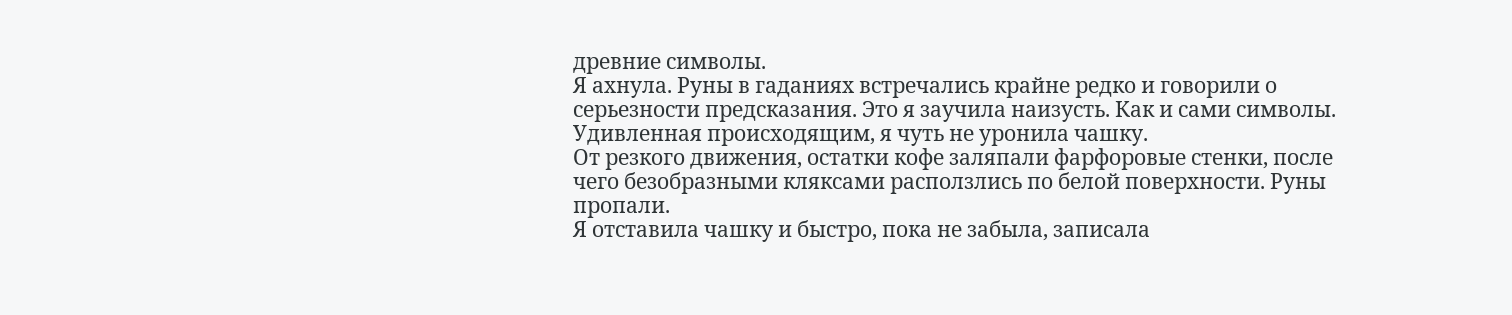древние символы.
Я ахнула. Руны в гаданиях встречались крайне редко и говорили о серьезности предсказания. Это я заучила наизусть. Как и сами символы. Удивленная происходящим, я чуть не уронила чашку.
От резкого движения, остатки кофе заляпали фарфоровые стенки, после чего безобразными кляксами расползлись по белой поверхности. Руны пропали.
Я отставила чашку и быстро, пока не забыла, записала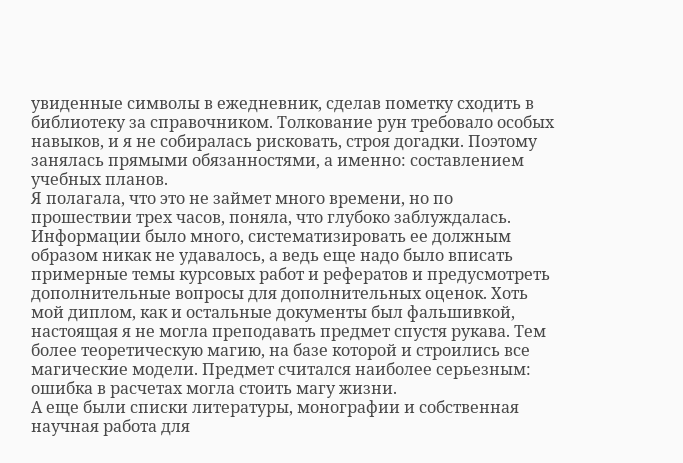увиденные символы в ежедневник, сделав пометку сходить в библиотеку за справочником. Толкование рун требовало особых навыков, и я не собиралась рисковать, строя догадки. Поэтому занялась прямыми обязанностями, а именно: составлением учебных планов.
Я полагала, что это не займет много времени, но по прошествии трех часов, поняла, что глубоко заблуждалась. Информации было много, систематизировать ее должным образом никак не удавалось, а ведь еще надо было вписать примерные темы курсовых работ и рефератов и предусмотреть дополнительные вопросы для дополнительных оценок. Хоть мой диплом, как и остальные документы был фальшивкой, настоящая я не могла преподавать предмет спустя рукава. Тем более теоретическую магию, на базе которой и строились все магические модели. Предмет считался наиболее серьезным: ошибка в расчетах могла стоить магу жизни.
А еще были списки литературы, монографии и собственная научная работа для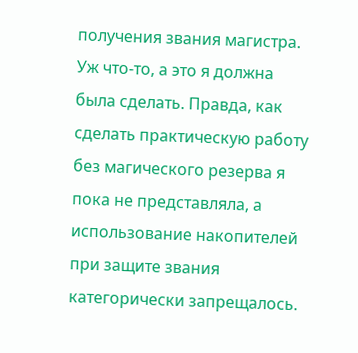получения звания магистра. Уж что-то, а это я должна была сделать. Правда, как сделать практическую работу без магического резерва я пока не представляла, а использование накопителей при защите звания категорически запрещалось.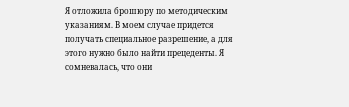Я отложила брошюру по методическим указаниям. В моем случае придется получать специальное разрешение, а для этого нужно было найти прецеденты. Я сомневалась, что они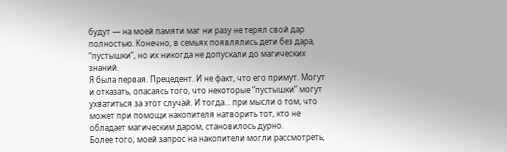будут — на моей памяти маг ни разу не терял свой дар полностью. Конечно, в семьях появлялись дети без дара, “пустышки”, но их никогда не допускали до магических знаний.
Я была первая. Прецедент. И не факт, что его примут. Могут и отказать, опасаясь того, что некоторые “пустышки” могут ухватиться за этот случай. И тогда… при мысли о том, что может при помощи накопителя натворить тот, кто не обладает магическим даром, становилось дурно.
Более того, моей запрос на накопители могли рассмотреть,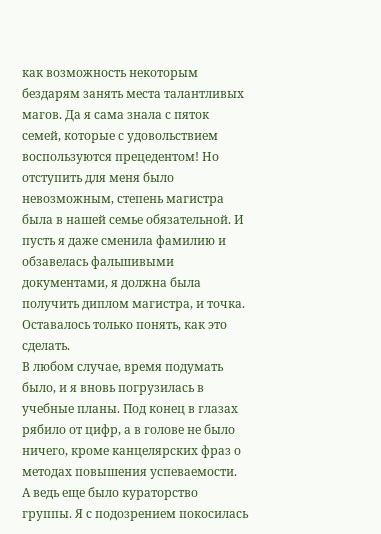как возможность некоторым бездарям занять места талантливых магов. Да я сама знала с пяток семей, которые с удовольствием воспользуются прецедентом! Но отступить для меня было невозможным, степень магистра была в нашей семье обязательной. И пусть я даже сменила фамилию и обзавелась фальшивыми документами, я должна была получить диплом магистра, и точка.
Оставалось только понять, как это сделать.
В любом случае, время подумать было, и я вновь погрузилась в учебные планы. Под конец в глазах рябило от цифр, а в голове не было ничего, кроме канцелярских фраз о методах повышения успеваемости.
А ведь еще было кураторство группы. Я с подозрением покосилась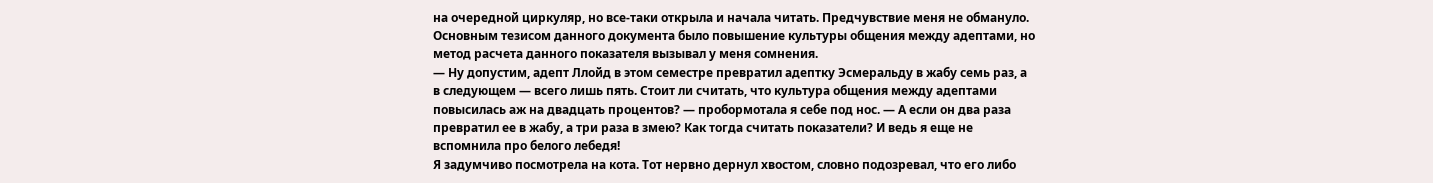на очередной циркуляр, но все-таки открыла и начала читать. Предчувствие меня не обмануло. Основным тезисом данного документа было повышение культуры общения между адептами, но метод расчета данного показателя вызывал у меня сомнения.
— Ну допустим, адепт Ллойд в этом семестре превратил адептку Эсмеральду в жабу семь раз, а в следующем — всего лишь пять. Стоит ли считать, что культура общения между адептами повысилась аж на двадцать процентов? — пробормотала я себе под нос. — А если он два раза превратил ее в жабу, а три раза в змею? Как тогда считать показатели? И ведь я еще не вспомнила про белого лебедя!
Я задумчиво посмотрела на кота. Тот нервно дернул хвостом, словно подозревал, что его либо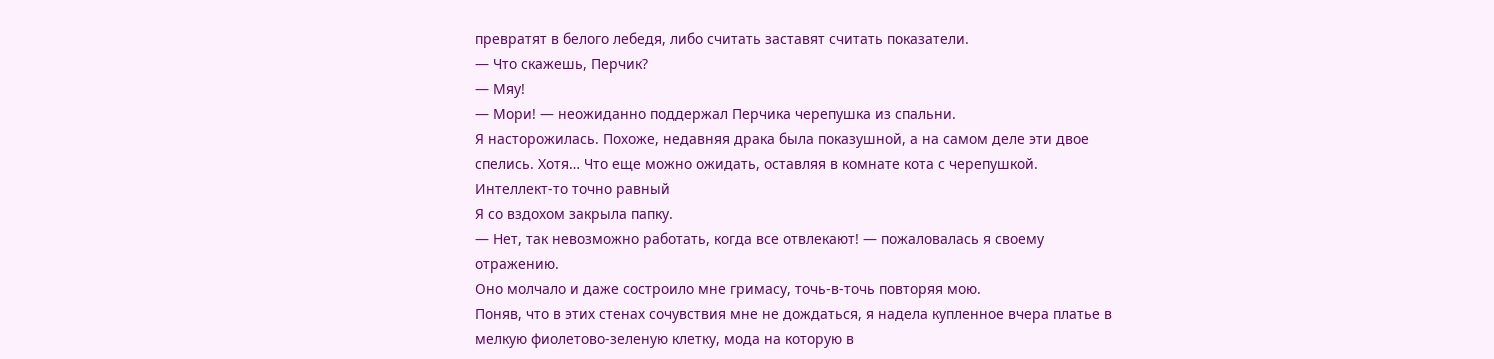превратят в белого лебедя, либо считать заставят считать показатели.
— Что скажешь, Перчик?
— Мяу!
— Мори! — неожиданно поддержал Перчика черепушка из спальни.
Я насторожилась. Похоже, недавняя драка была показушной, а на самом деле эти двое спелись. Хотя… Что еще можно ожидать, оставляя в комнате кота с черепушкой. Интеллект-то точно равный
Я со вздохом закрыла папку.
— Нет, так невозможно работать, когда все отвлекают! — пожаловалась я своему отражению.
Оно молчало и даже состроило мне гримасу, точь-в-точь повторяя мою.
Поняв, что в этих стенах сочувствия мне не дождаться, я надела купленное вчера платье в мелкую фиолетово-зеленую клетку, мода на которую в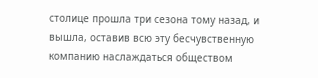столице прошла три сезона тому назад, и вышла, оставив всю эту бесчувственную компанию наслаждаться обществом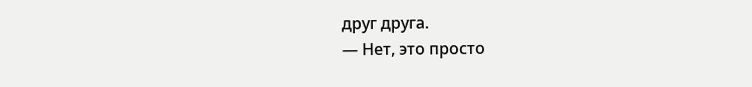друг друга.
— Нет, это просто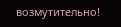возмутительно!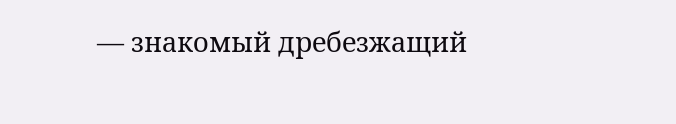— знакомый дребезжащий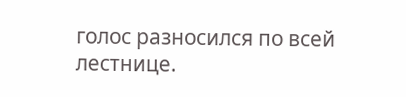голос разносился по всей лестнице.